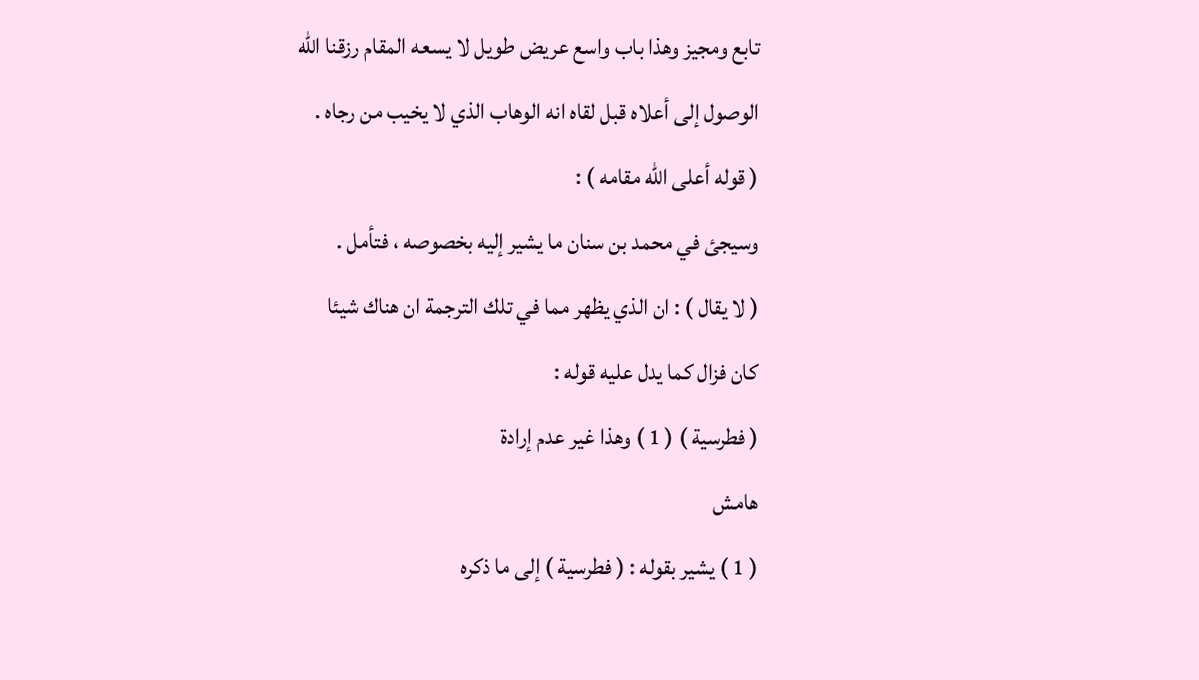تابع ومجيز وهذا باب واسع عريض طويل لا يسعه المقام رزقنا الله
الوصول إلى أعلاه قبل لقاه انه الوهاب الذي لا يخيب من رجاه .
( قوله أعلى الله مقامه ) :
وسيجئ في محمد بن سنان ما يشير إليه بخصوصه ، فتأمل .
( لا يقال ) : ان الذي يظهر مما في تلك الترجمة ان هناك شيئا
كان فزال كما يدل عليه قوله :
( فطرسية ) ( 1 ) وهذا غير عدم إرادة
هامش
( 1 ) يشير بقوله : ( فطرسية ) إلى ما ذكره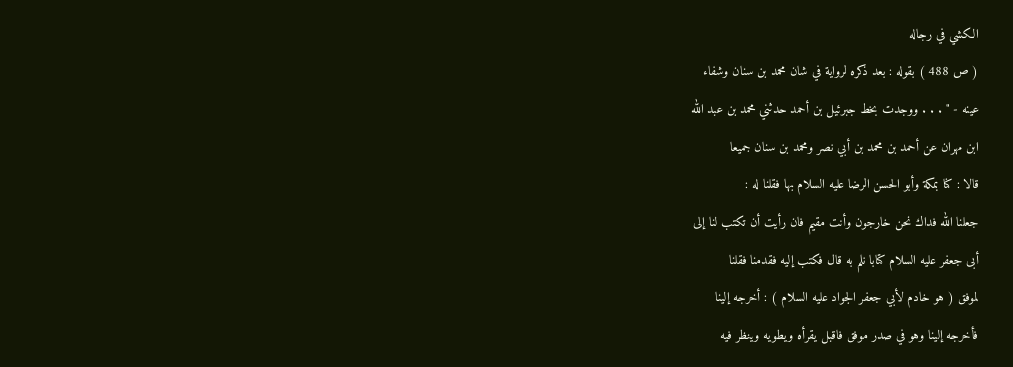الكشي في رجاله
( ص 488 ) بقوله : بعد ذكره لرواية في شان محمد بن سنان وشفاء
عينه - " . . . ووجدت بخط جبرئيل بن أحمد حدثني محمد بن عبد الله
ابن مهران عن أحمد بن محمد بن أبي نصر ومحمد بن سنان جميعا
قالا : كنا بمكة وأبو الحسن الرضا عليه السلام بها فقلنا له :
جعلنا الله فداك نحن خارجون وأنت مقيم فان رأيت أن تكتب لنا إلى
أبى جعفر عليه السلام كتابا نلم به قال فكتب إليه فقدمنا فقلنا
لموفق ( هو خادم لأبي جعفر الجواد عليه السلام ) : أخرجه إلينا
فأخرجه إلينا وهو في صدر موفق فاقبل يقرأه ويطويه وينظر فيه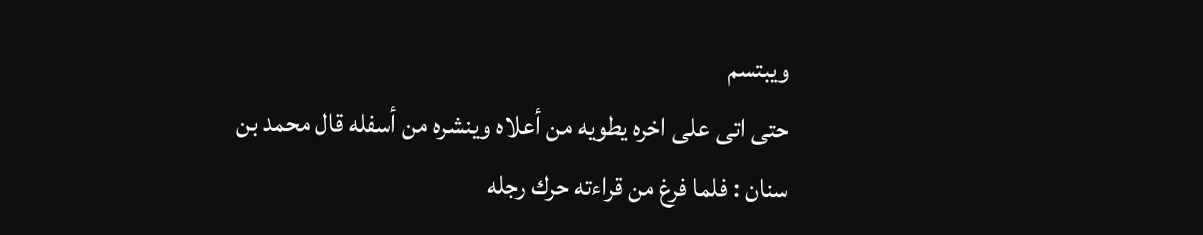ويبتسم
حتى اتى على اخره يطويه من أعلاه وينشره من أسفله قال محمد بن
سنان : فلما فرغ من قراءته حرك رجله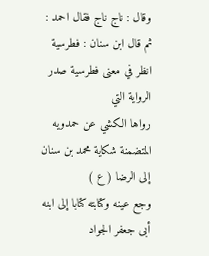وقال : ناج ناج فقال احمد :
ثم قال ابن سنان : فطرسية انظر في معنى فطرسية صدر الرواية التي
رواها الكشي عن حمدويه المتضمنة شكاية محمد بن سنان إلى الرضا ( ع )
وجع عينه وكتابته كتابا إلى ابنه أبى جعفر الجواد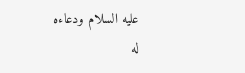عليه السلام ودعاءه
له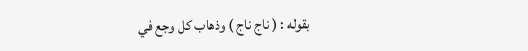بقوله : ( ناج ناج ) وذهاب كل وجع في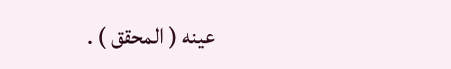عينه ( المحقق ) .